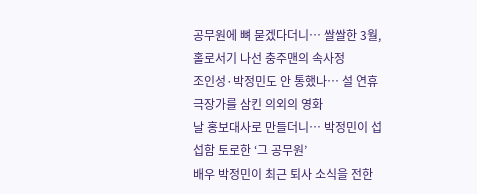공무원에 뼈 묻겠다더니… 쌀쌀한 3월, 홀로서기 나선 충주맨의 속사정
조인성·박정민도 안 통했나… 설 연휴 극장가를 삼킨 의외의 영화
날 홍보대사로 만들더니… 박정민이 섭섭함 토로한 ‘그 공무원’
배우 박정민이 최근 퇴사 소식을 전한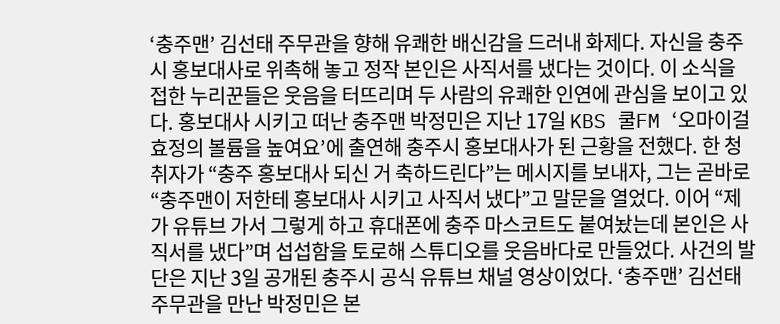‘충주맨’ 김선태 주무관을 향해 유쾌한 배신감을 드러내 화제다. 자신을 충주시 홍보대사로 위촉해 놓고 정작 본인은 사직서를 냈다는 것이다. 이 소식을 접한 누리꾼들은 웃음을 터뜨리며 두 사람의 유쾌한 인연에 관심을 보이고 있다. 홍보대사 시키고 떠난 충주맨 박정민은 지난 17일 KBS 쿨FM ‘오마이걸 효정의 볼륨을 높여요’에 출연해 충주시 홍보대사가 된 근황을 전했다. 한 청취자가 “충주 홍보대사 되신 거 축하드린다”는 메시지를 보내자, 그는 곧바로 “충주맨이 저한테 홍보대사 시키고 사직서 냈다”고 말문을 열었다. 이어 “제가 유튜브 가서 그렇게 하고 휴대폰에 충주 마스코트도 붙여놨는데 본인은 사직서를 냈다”며 섭섭함을 토로해 스튜디오를 웃음바다로 만들었다. 사건의 발단은 지난 3일 공개된 충주시 공식 유튜브 채널 영상이었다. ‘충주맨’ 김선태 주무관을 만난 박정민은 본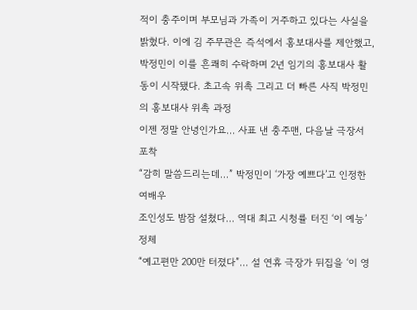적이 충주이며 부모님과 가족이 거주하고 있다는 사실을 밝혔다. 이에 김 주무관은 즉석에서 홍보대사를 제안했고, 박정민이 이를 흔쾌히 수락하며 2년 임기의 홍보대사 활동이 시작됐다. 초고속 위촉 그리고 더 빠른 사직 박정민의 홍보대사 위촉 과정
이젠 정말 안녕인가요… 사표 낸 충주맨, 다음날 극장서 포착
“감히 말씀드리는데…” 박정민이 ‘가장 예쁘다’고 인정한 여배우
조인성도 밤잠 설쳤다… 역대 최고 시청률 터진 ‘이 예능’ 정체
“예고편만 200만 터졌다”… 설 연휴 극장가 뒤집을 ‘이 영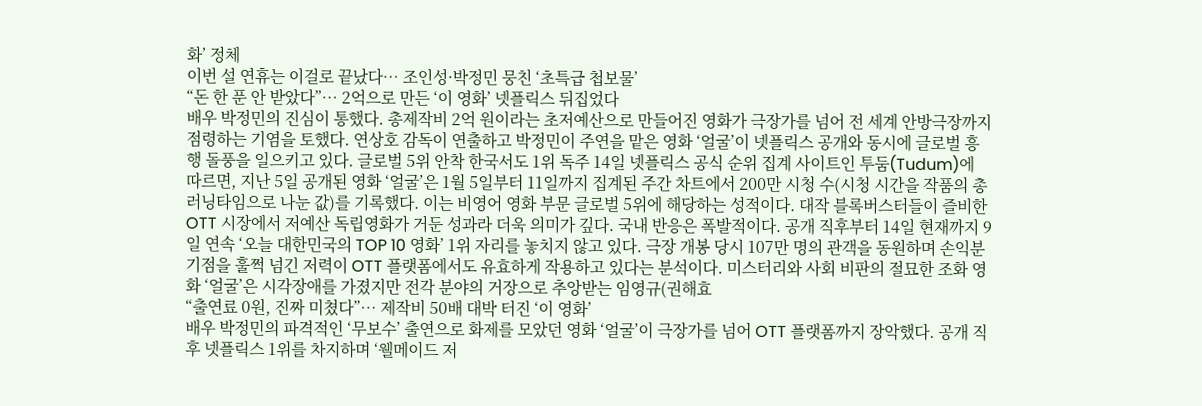화’ 정체
이번 설 연휴는 이걸로 끝났다… 조인성·박정민 뭉친 ‘초특급 첩보물’
“돈 한 푼 안 받았다”… 2억으로 만든 ‘이 영화’ 넷플릭스 뒤집었다
배우 박정민의 진심이 통했다. 총제작비 2억 원이라는 초저예산으로 만들어진 영화가 극장가를 넘어 전 세계 안방극장까지 점령하는 기염을 토했다. 연상호 감독이 연출하고 박정민이 주연을 맡은 영화 ‘얼굴’이 넷플릭스 공개와 동시에 글로벌 흥행 돌풍을 일으키고 있다. 글로벌 5위 안착 한국서도 1위 독주 14일 넷플릭스 공식 순위 집계 사이트인 투둠(Tudum)에 따르면, 지난 5일 공개된 영화 ‘얼굴’은 1월 5일부터 11일까지 집계된 주간 차트에서 200만 시청 수(시청 시간을 작품의 총 러닝타임으로 나눈 값)를 기록했다. 이는 비영어 영화 부문 글로벌 5위에 해당하는 성적이다. 대작 블록버스터들이 즐비한 OTT 시장에서 저예산 독립영화가 거둔 성과라 더욱 의미가 깊다. 국내 반응은 폭발적이다. 공개 직후부터 14일 현재까지 9일 연속 ‘오늘 대한민국의 TOP 10 영화’ 1위 자리를 놓치지 않고 있다. 극장 개봉 당시 107만 명의 관객을 동원하며 손익분기점을 훌쩍 넘긴 저력이 OTT 플랫폼에서도 유효하게 작용하고 있다는 분석이다. 미스터리와 사회 비판의 절묘한 조화 영화 ‘얼굴’은 시각장애를 가졌지만 전각 분야의 거장으로 추앙받는 임영규(권해효
“출연료 0원, 진짜 미쳤다”… 제작비 50배 대박 터진 ‘이 영화’
배우 박정민의 파격적인 ‘무보수’ 출연으로 화제를 모았던 영화 ‘얼굴’이 극장가를 넘어 OTT 플랫폼까지 장악했다. 공개 직후 넷플릭스 1위를 차지하며 ‘웰메이드 저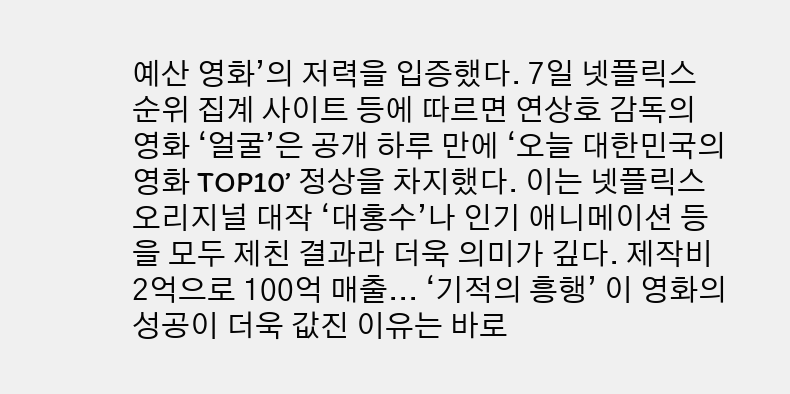예산 영화’의 저력을 입증했다. 7일 넷플릭스 순위 집계 사이트 등에 따르면 연상호 감독의 영화 ‘얼굴’은 공개 하루 만에 ‘오늘 대한민국의 영화 TOP10’ 정상을 차지했다. 이는 넷플릭스 오리지널 대작 ‘대홍수’나 인기 애니메이션 등을 모두 제친 결과라 더욱 의미가 깊다. 제작비 2억으로 100억 매출... ‘기적의 흥행’ 이 영화의 성공이 더욱 값진 이유는 바로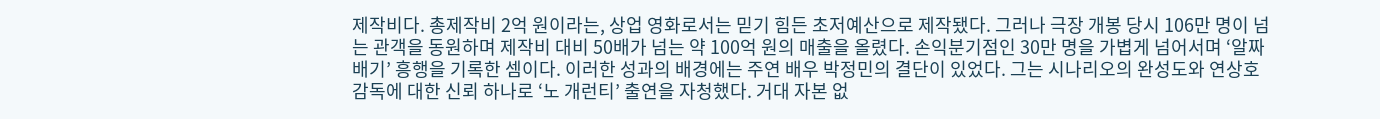제작비다. 총제작비 2억 원이라는, 상업 영화로서는 믿기 힘든 초저예산으로 제작됐다. 그러나 극장 개봉 당시 106만 명이 넘는 관객을 동원하며 제작비 대비 50배가 넘는 약 100억 원의 매출을 올렸다. 손익분기점인 30만 명을 가볍게 넘어서며 ‘알짜배기’ 흥행을 기록한 셈이다. 이러한 성과의 배경에는 주연 배우 박정민의 결단이 있었다. 그는 시나리오의 완성도와 연상호 감독에 대한 신뢰 하나로 ‘노 개런티’ 출연을 자청했다. 거대 자본 없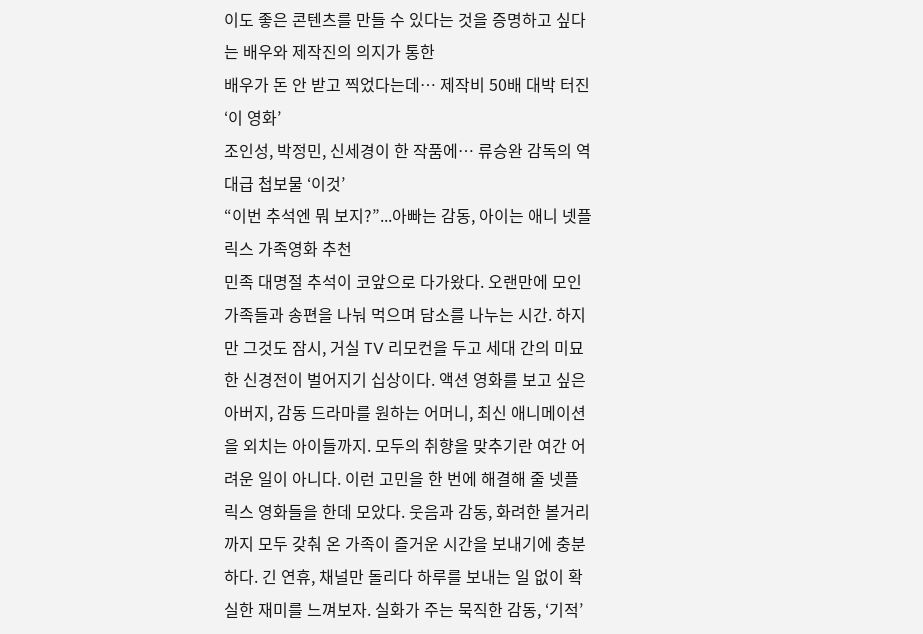이도 좋은 콘텐츠를 만들 수 있다는 것을 증명하고 싶다는 배우와 제작진의 의지가 통한
배우가 돈 안 받고 찍었다는데… 제작비 50배 대박 터진 ‘이 영화’
조인성, 박정민, 신세경이 한 작품에… 류승완 감독의 역대급 첩보물 ‘이것’
“이번 추석엔 뭐 보지?”...아빠는 감동, 아이는 애니 넷플릭스 가족영화 추천
민족 대명절 추석이 코앞으로 다가왔다. 오랜만에 모인 가족들과 송편을 나눠 먹으며 담소를 나누는 시간. 하지만 그것도 잠시, 거실 TV 리모컨을 두고 세대 간의 미묘한 신경전이 벌어지기 십상이다. 액션 영화를 보고 싶은 아버지, 감동 드라마를 원하는 어머니, 최신 애니메이션을 외치는 아이들까지. 모두의 취향을 맞추기란 여간 어려운 일이 아니다. 이런 고민을 한 번에 해결해 줄 넷플릭스 영화들을 한데 모았다. 웃음과 감동, 화려한 볼거리까지 모두 갖춰 온 가족이 즐거운 시간을 보내기에 충분하다. 긴 연휴, 채널만 돌리다 하루를 보내는 일 없이 확실한 재미를 느껴보자. 실화가 주는 묵직한 감동, ‘기적’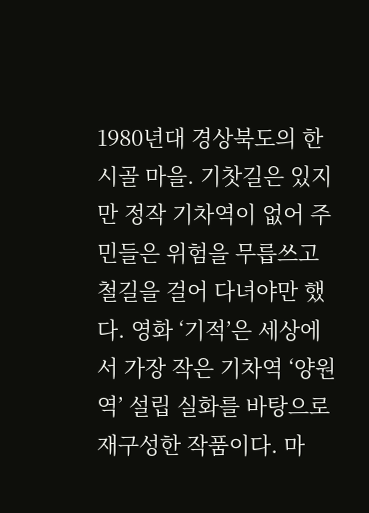1980년대 경상북도의 한 시골 마을. 기찻길은 있지만 정작 기차역이 없어 주민들은 위험을 무릅쓰고 철길을 걸어 다녀야만 했다. 영화 ‘기적’은 세상에서 가장 작은 기차역 ‘양원역’ 설립 실화를 바탕으로 재구성한 작품이다. 마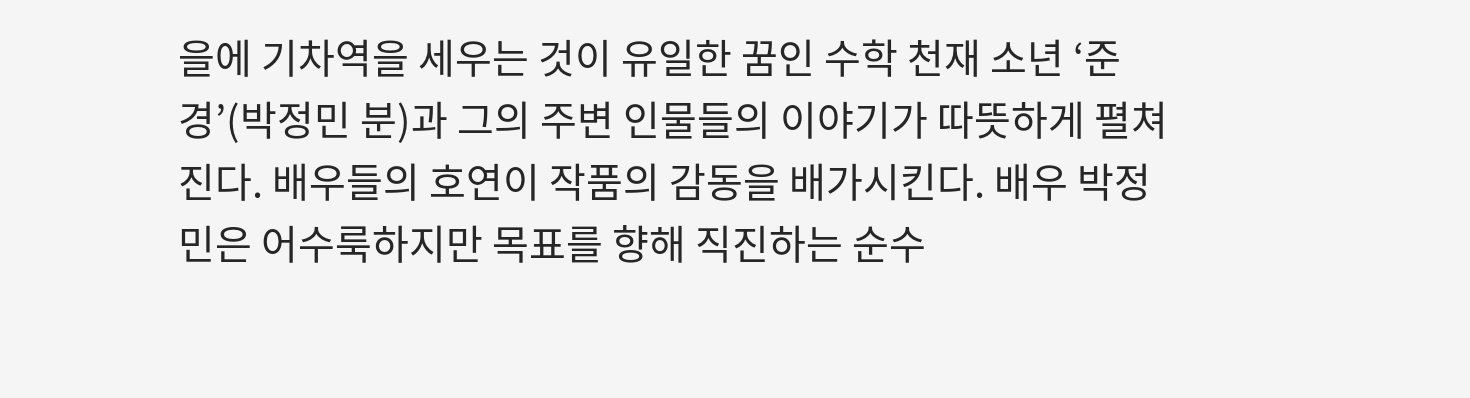을에 기차역을 세우는 것이 유일한 꿈인 수학 천재 소년 ‘준경’(박정민 분)과 그의 주변 인물들의 이야기가 따뜻하게 펼쳐진다. 배우들의 호연이 작품의 감동을 배가시킨다. 배우 박정민은 어수룩하지만 목표를 향해 직진하는 순수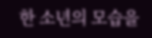한 소년의 모습을